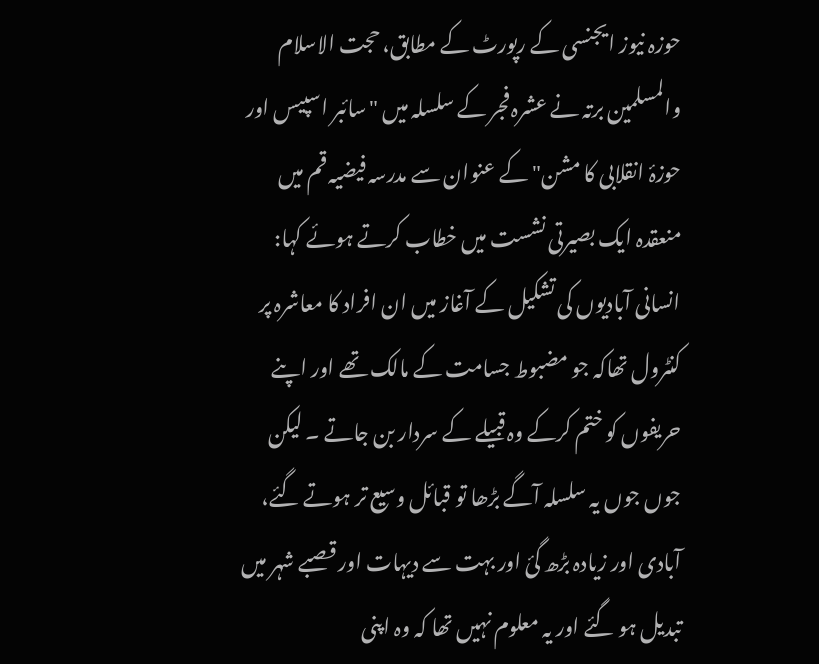حوزہ نیوز ایجنسی کے رپورٹ کے مطابق، حجت الاسلام والمسلمین برتہ نے عشرہ فجر کے سلسلہ میں "سائبر اسپیس اور حوزۂ انقلابی کا مشن" کے عنوان سے مدرسہ فیضیہ قم میں منعقدہ ایک بصیرتی نشست میں خطاب کرتے ہوئے کہا: انسانی آبادیوں کی تشکیل کے آغاز میں ان افراد کا معاشرہ پر کنٹرول تھاکہ جو مضبوط جسامت کے مالک تھے اور اپنے حریفوں کو ختم کرکے وہ قبیلے کے سردار بن جاتے ۔ لیکن جوں جوں یہ سلسلہ آگے بڑھا تو قبائل وسیع تر ہوتے گئے، آبادی اور زیادہ بڑھ گئ اور بہت سے دیہات اور قصبے شہر میں تبدیل ہو گئے اور یہ معلوم نہیں تھا کہ وہ اپنی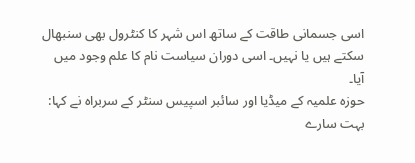اسی جسمانی طاقت کے ساتھ اس شہر کا کنٹرول بھی سنبھال سکتے ہیں یا نہیں۔ اسی دوران سیاست نام کا علم وجود میں آیا۔
حوزہ علمیہ کے میڈیا اور سائبر اسپیس سنٹر کے سربراہ نے کہا: بہت سارے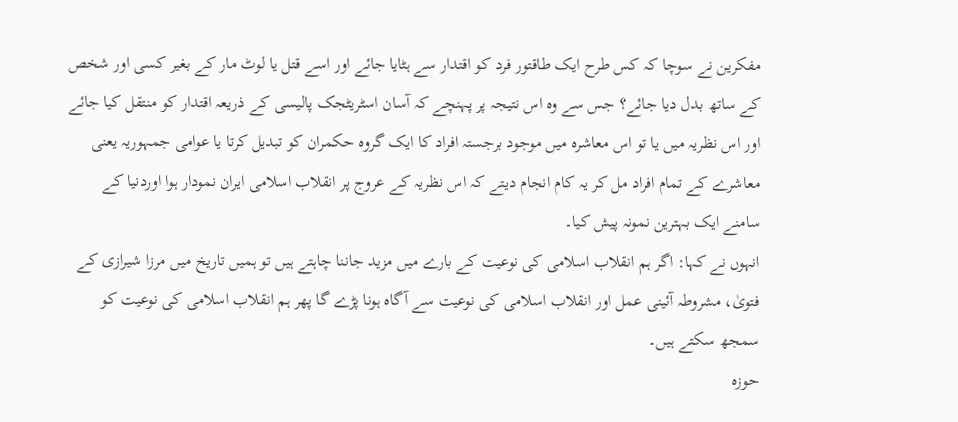مفکرین نے سوچا کہ کس طرح ایک طاقتور فرد کو اقتدار سے ہٹایا جائے اور اسے قتل یا لوٹ مار کے بغیر کسی اور شخص کے ساتھ بدل دیا جائے؟ جس سے وہ اس نتیجہ پر پہنچے کہ آسان اسٹریٹجک پالیسی کے ذریعہ اقتدار کو منتقل کیا جائے اور اس نظریہ میں یا تو اس معاشرہ میں موجود برجستہ افراد کا ایک گروہ حکمران کو تبدیل کرتا یا عوامی جمہوریہ یعنی معاشرے کے تمام افراد مل کر یہ کام انجام دیتے کہ اس نظریہ کے عروج پر انقلاب اسلامی ایران نمودار ہوا اوردنیا کے سامنے ایک بہترین نمونہ پیش کیا۔
انہوں نے کہا: اگر ہم انقلاب اسلامی کی نوعیت کے بارے میں مزید جاننا چاہتے ہیں تو ہمیں تاریخ میں مرزا شیرازی کے فتویٰ، مشروطہ آئینی عمل اور انقلاب اسلامی کی نوعیت سے آگاہ ہونا پڑے گا پھر ہم انقلاب اسلامی کی نوعیت کو سمجھ سکتے ہیں۔
حوزہ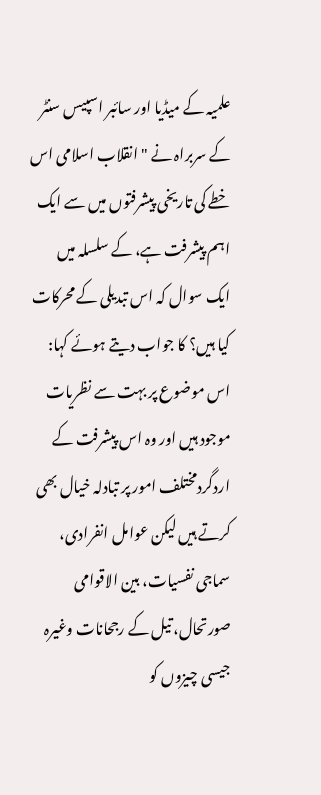علمیہ کے میڈیا اور سائبر اسپیس سنٹر کے سربراہ نے "انقلاب اسلامی اس خطے کی تاریخی پیشرفتوں میں سے ایک اہم پیشرفت ہے، کے سلسلہ میں ایک سوال کہ اس تبدیلی کے محرکات کیا ہیں؟ کا جواب دیتے ہوئے کہا: اس موضوع پر بہت سے نظریات موجود ہیں اور وہ اس پیشرفت کے اردگردمختلف امور پر تبادلہ خیال بھی کرتے ہیں لیکن عوامل انفرادی، سماجی نفسیات، بین الاقوامی صورتحال، تیل کے رجحانات وغیرہ جیسی چیزوں کو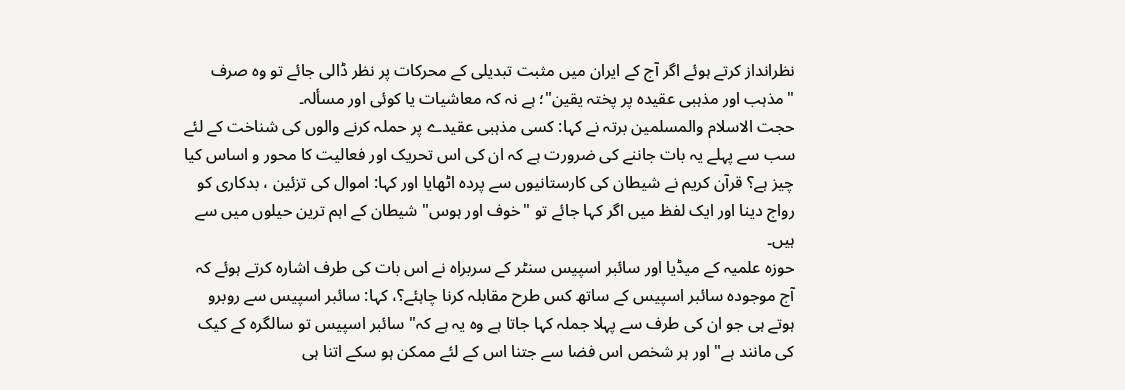نظرانداز کرتے ہوئے اگر آج کے ایران میں مثبت تبدیلی کے محرکات پر نظر ڈالی جائے تو وہ صرف "مذہب اور مذہبی عقیدہ پر پختہ یقین"؛ ہے نہ کہ معاشیات یا کوئی اور مسألہ۔
حجت الاسلام والمسلمین برتہ نے کہا: کسی مذہبی عقیدے پر حملہ کرنے والوں کی شناخت کے لئے سب سے پہلے یہ بات جاننے کی ضرورت ہے کہ ان کی اس تحریک اور فعالیت کا محور و اساس کیا چیز ہے؟ قرآن کریم نے شیطان کی کارستانیوں سے پردہ اٹھایا اور کہا: اموال کی تزئین ، بدکاری کو رواج دینا اور ایک لفظ میں اگر کہا جائے تو "خوف اور ہوس" شیطان کے اہم ترین حیلوں میں سے ہیں۔
حوزہ علمیہ کے میڈیا اور سائبر اسپیس سنٹر کے سربراہ نے اس بات کی طرف اشارہ کرتے ہوئے کہ آج موجودہ سائبر اسپیس کے ساتھ کس طرح مقابلہ کرنا چاہئے؟، کہا: سائبر اسپیس سے روبرو ہوتے ہی جو ان کی طرف سے پہلا جملہ کہا جاتا ہے وہ یہ ہے کہ"سائبر اسپیس تو سالگرہ کے کیک کی مانند ہے" اور ہر شخص اس فضا سے جتنا اس کے لئے ممکن ہو سکے اتنا ہی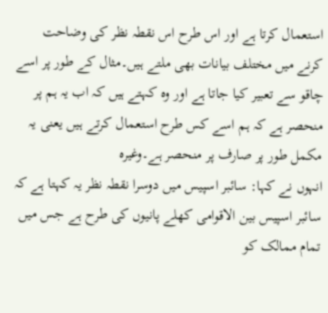استعمال کرتا ہے اور اس طرح اس نقطہ نظر کی وضاحت کرنے میں مختلف بیانات بھی ملتے ہیں۔مثال کے طور پر اسے چاقو سے تعبیر کیا جاتا ہے اور وہ کہتے ہیں کہ اب یہ ہم پر منحصر ہے کہ ہم اسے کس طرح استعمال کرتے ہیں یعنی یہ مکمل طور پر صارف پر منحصر ہے۔وغیرہ
انہوں نے کہا: سائبر اسپیس میں دوسرا نقطہ نظر یہ کہتا ہے کہ سائبر اسپیس بین الاقوامی کھلے پانیوں کی طرح ہے جس میں تمام ممالک کو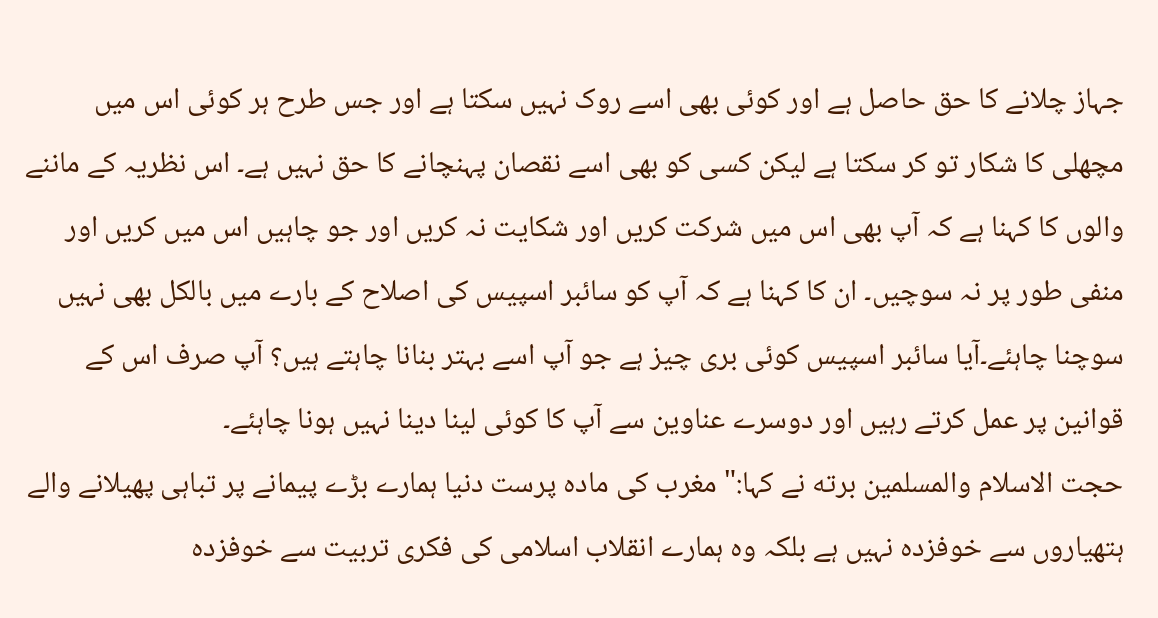جہاز چلانے کا حق حاصل ہے اور کوئی بھی اسے روک نہیں سکتا ہے اور جس طرح ہر کوئی اس میں مچھلی کا شکار تو کر سکتا ہے لیکن کسی کو بھی اسے نقصان پہنچانے کا حق نہیں ہے۔ اس نظریہ کے ماننے والوں کا کہنا ہے کہ آپ بھی اس میں شرکت کریں اور شکایت نہ کریں اور جو چاہیں اس میں کریں اور منفی طور پر نہ سوچیں۔ ان کا کہنا ہے کہ آپ کو سائبر اسپیس کی اصلاح کے بارے میں بالکل بھی نہیں سوچنا چاہئے۔آیا سائبر اسپیس کوئی بری چیز ہے جو آپ اسے بہتر بنانا چاہتے ہیں؟ آپ صرف اس کے قوانین پر عمل کرتے رہیں اور دوسرے عناوین سے آپ کا کوئی لینا دینا نہیں ہونا چاہئے۔
حجت الاسلام والمسلمین برته نے کہا:"مغرب کی مادہ پرست دنیا ہمارے بڑے پیمانے پر تباہی پھیلانے والے ہتھیاروں سے خوفزدہ نہیں ہے بلکہ وہ ہمارے انقلاب اسلامی کی فکری تربیت سے خوفزدہ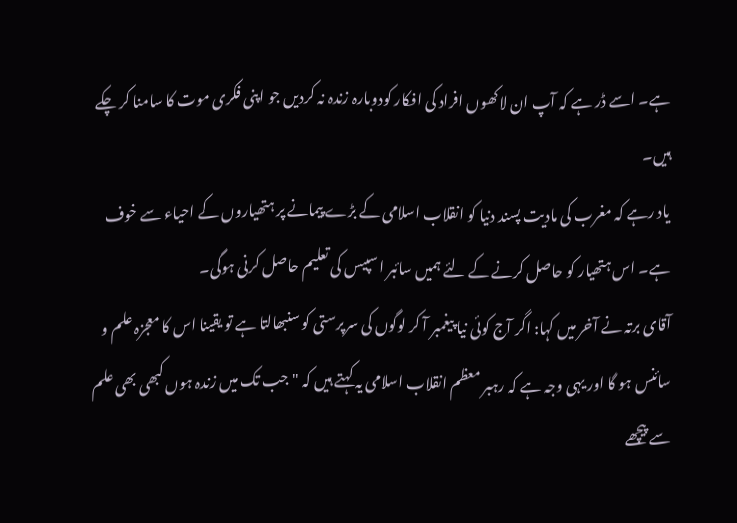ہے۔ اسے ڈر ہے کہ آپ ان لاکھوں افراد کی افکار کودوبارہ زندہ نہ کردیں جو اپنی فکری موت کا سامنا کر چکے ہیں۔
یاد رہے کہ مغرب کی مادیت پسند دنیا کو انقلاب اسلامی کے بڑے پیمانے پر ہتھیاروں کے احیاء سے خوف ہے۔ اس ہتھیار کو حاصل کرنے کے لئے ہمیں سائبر اسپیس کی تعلیم حاصل کرنی ہوگی۔
آقای برتہ نے آخر میں کہا: اگر آج کوئی نیا پیغمبر آ کر لوگوں کی سرپرستی کو سنبھالتا ہے تو یقینا اس کا معجزہ علم و سائنس ہو گا اور یہی وجہ ہے کہ رہبر معظم انقلاب اسلامی یہ کہتے ہیں کہ "جب تک میں زندہ ہوں کبھی بھی علم سے پیچھے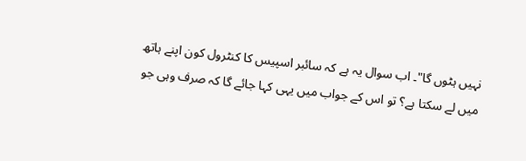نہیں ہٹوں گا"۔ اب سوال یہ ہے کہ سائبر اسپیس کا کنٹرول کون اپنے ہاتھ میں لے سکتا ہے؟ تو اس کے جواب میں یہی کہا جائے گا کہ صرف وہی جو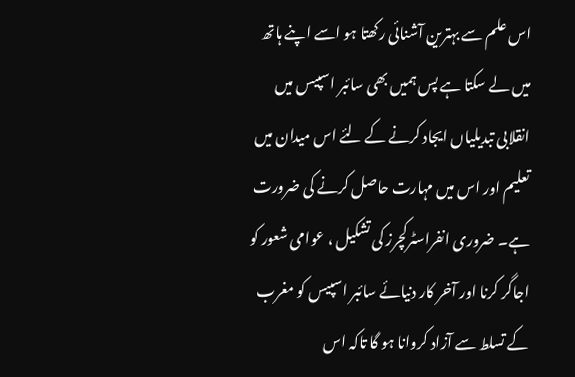اس علم سے بہترین آشنائی رکھتا ہو اسے اپنے ہاتھ میں لے سکتا ہے پس ہمیں بھی سائبر اسپیس میں انقلابی تبدیلیاں ایجاد کرنے کے لئے اس میدان میں تعلیم اور اس میں مہارت حاصل کرنے کی ضرورت ہے۔ ضروری انفراسٹرکچرز کی تشکیل ، عوامی شعور کو اجاگر کرنا اور آخر کار دنیائے سائبر اسپیس کو مغرب کے تسلط سے آزاد کروانا ہو گا تاکہ اس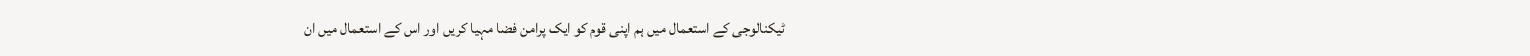ٹیکنالوجی کے استعمال میں ہم اپنی قوم کو ایک پرامن فضا مہیا کریں اور اس کے استعمال میں ان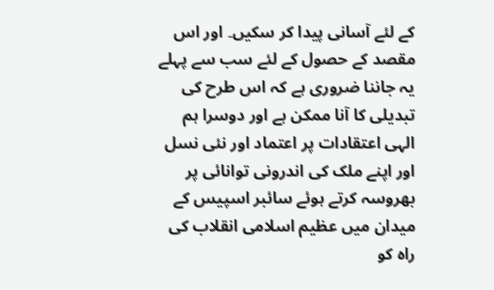کے لئے آسانی پیدا کر سکیں۔ اور اس مقصد کے حصول کے لئے سب سے پہلے یہ جاننا ضروری ہے کہ اس طرح کی تبدیلی کا آنا ممکن ہے اور دوسرا ہم الہی اعتقادات پر اعتماد اور نئی نسل اور اپنے ملک کی اندرونی توانائی پر بھروسہ کرتے ہوئے سائبر اسپیس کے میدان میں عظیم اسلامی انقلاب کی راہ کو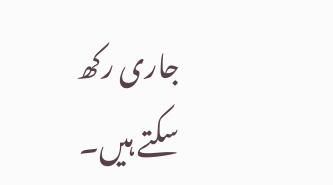جاری رکھ سکتے ہیں۔